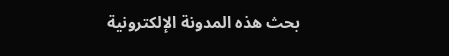بحث هذه المدونة الإلكترونية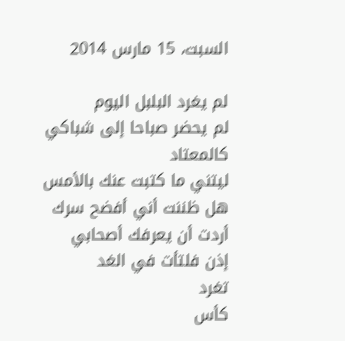السبت، 15 مارس 2014

لم يغرد البلبل اليوم
لم يحضر صباحا إلى شباكي كالمعتاد
ليتني ما كتبت عنك بالأمس
هل ظننت أني أفضح سرك
أردت أن يعرفك أصحابي
إذن فلتأت في الغد
تغرد
كأس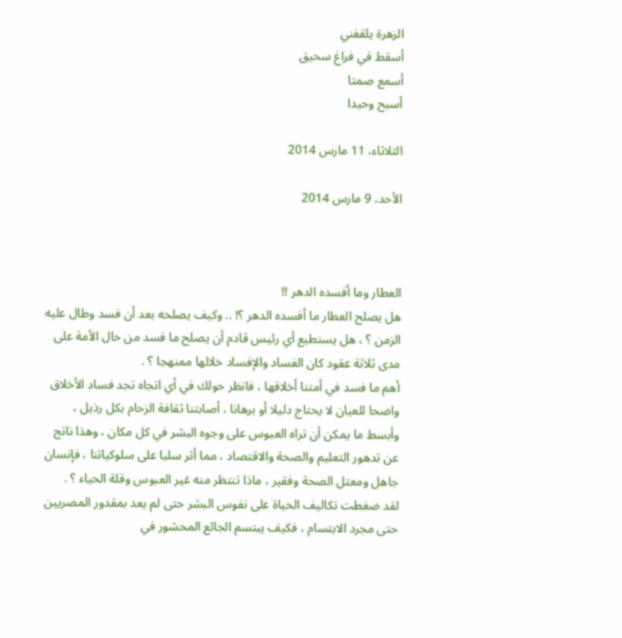الزهرة يلقفني
أسقط في فراغ سحيق
أسمع صمتا
أسبح وحيدا

الثلاثاء، 11 مارس 2014

الأحد، 9 مارس 2014



العطار وما أفسده الدهر !!
هل يصلح العطار ما أفسده الدهر ؟! .. وكيف يصلحه بعد أن فسد وطال عليه الزمن ؟ ، هل يستطيع أي رئيس قادم أن يصلح ما فسد من حال الأمة على مدى ثلاثة عقود كان الفساد والإفساد خلالها ممنهجا ؟ .
أهم ما فسد في أمتنا أخلاقها ، فانظر حولك في أي اتجاه تجد فساد الأخلاق واضحا للعيان لا يحتاج دليلا أو برهانا ، أصابتنا ثقافة الزحام بكل رذيل ، وأبسط ما يمكن أن تراه العبوس على وجوه البشر في كل مكان ، وهذا ناتج عن تدهور التعليم والصحة والاقتصاد ، مما أثر سلبا على سلوكياتنا ، فإنسان جاهل ومعتل الصحة وفقير ، ماذا تنتظر منه غير العبوس وقلة الحياء ؟ .
لقد ضغطت تكاليف الحياة على نفوس البشر حتى لم يعد بمقدور المصريين حتى مجرد الابتسام ، فكيف يبتسم الجائع المحشور في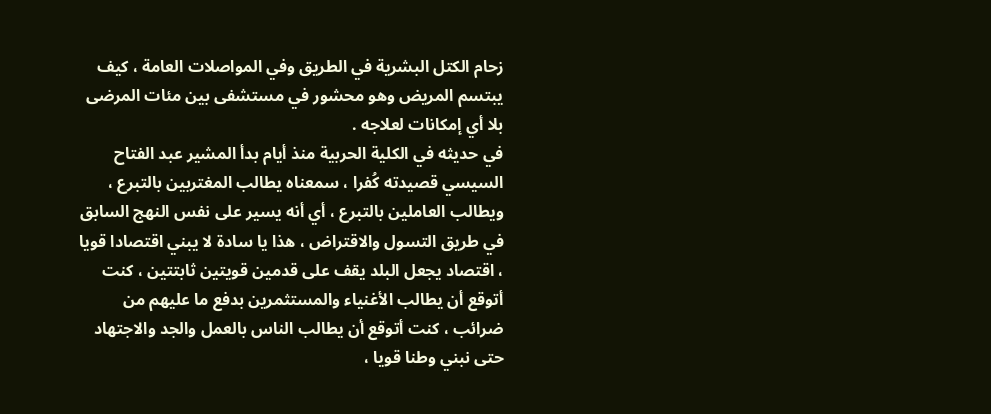زحام الكتل البشرية في الطريق وفي المواصلات العامة ، كيف يبتسم المريض وهو محشور في مستشفى بين مئات المرضى بلا أي إمكانات لعلاجه .
في حديثه في الكلية الحربية منذ أيام بدأ المشير عبد الفتاح السيسي قصيدته كُفرا ، سمعناه يطالب المغتربين بالتبرع ، ويطالب العاملين بالتبرع ، أي أنه يسير على نفس النهج السابق في طريق التسول والاقتراض ، هذا يا سادة لا يبني اقتصادا قويا ، اقتصاد يجعل البلد يقف على قدمين قويتين ثابتتين ، كنت أتوقع أن يطالب الأغنياء والمستثمرين بدفع ما عليهم من ضرائب ، كنت أتوقع أن يطالب الناس بالعمل والجد والاجتهاد حتى نبني وطنا قويا ،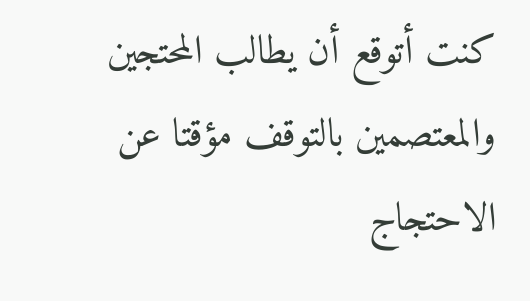كنت أتوقع أن يطالب المحتجين والمعتصمين بالتوقف مؤقتا عن الاحتجاج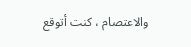والاعتصام ، كنت أتوقع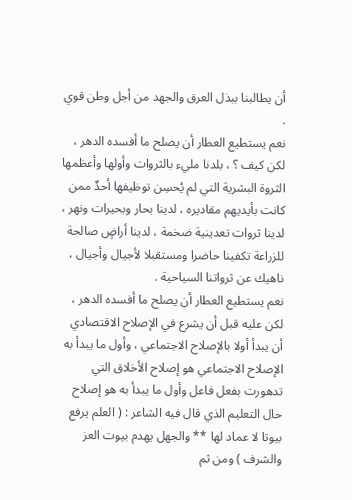أن يطالبنا ببذل العرق والجهد من أجل وطن قوي .
نعم يستطيع العطار أن يصلح ما أفسده الدهر ، لكن كيف ؟ ، بلدنا مليء بالثروات وأولها وأعظمها الثروة البشرية التي لم يُحسِن توظيفها أحدٌ ممن كانت بأيديهم مقاديره ، لدينا بحار وبحيرات ونهر ، لدينا ثروات تعدينية ضخمة ، لدينا أراضٍ صالحة للزراعة تكفينا حاضرا ومستقبلا لأجيال وأجيال ، ناهيك عن ثرواتنا السياحية .
نعم يستطيع العطار أن يصلح ما أفسده الدهر ، لكن عليه قبل أن يشرع في الإصلاح الاقتصادي أن يبدأ أولا بالإصلاح الاجتماعي ، وأول ما يبدأ به الإصلاح الاجتماعي هو إصلاح الأخلاق التي تدهورت بفعل فاعل وأول ما يبدأ به هو إصلاح حال التعليم الذي قال فيه الشاعر : ( العلم يرفع بيوتا لا عماد لها ** والجهل يهدم بيوت العز والشرف ) ومن ثم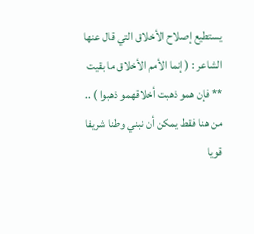يستطيع إصلاح الأخلاق التي قال عنها الشاعر : ( إنما الأمم الأخلاق ما بقيت ** فإن همو ذهبت أخلاقهمو ذهبوا ) .. من هنا فقط يمكن أن نبني وطنا شريفا قويا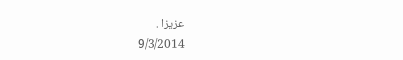عزيزا .
9/3/2014